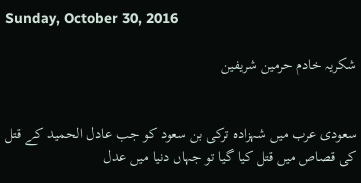Sunday, October 30, 2016

شکریہ خادم حرمین شریفین


سعودی عرب میں شہزادہ ترکی بن سعود کو جب عادل الحمید کے قتل کی قصاص میں قتل کیا گیا تو جہاں دنیا میں عدل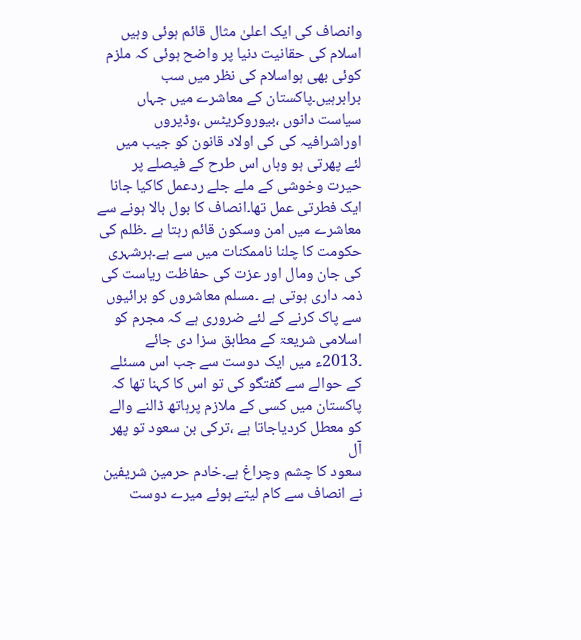وانصاف کی ایک اعلیٰ مثال قائم ہوئی وہیں اسلام کی حقانیت دنیا پر واضح ہوئی کہ ملزم کوئی بھی ہواسلام کی نظر میں سب برابرہیں۔پاکستان کے معاشرے میں جہاں سیاست دانوں ،بیوروکریٹس ،وڈیروں اوراشرافیہ کی کی اولاد قانون کو جیب میں لئے پھرتی ہو وہاں اس طرح کے فیصلے پر حیرت وخوشی کے ملے جلے ردعمل کاکیا جانا ایک فطرتی عمل تھا۔انصاف کا بول بالا ہونے سے معاشرے میں امن وسکون قائم رہتا ہے ۔ظلم کی حکومت کا چلنا ناممکنات میں سے ہے۔ہرشہری کی جان ومال اور عزت کی حفاظت ریاست کی ذمہ داری ہوتی ہے ۔مسلم معاشروں کو برائیوں سے پاک کرنے کے لئے ضروری ہے کہ مجرم کو اسلامی شریعۃ کے مطابق سزا دی جائے ۔2013ء میں ایک دوست سے جب اس مسئلے کے حوالے سے گفتگو کی تو اس کا کہنا تھا کہ پاکستان میں کسی کے ملازم پرہاتھ ڈالنے والے کو معطل کردیاجاتا ہے ،ترکی بن سعود تو پھر آل
سعود کا چشم وچراغ ہے۔خادم حرمین شریفین نے انصاف سے کام لیتے ہوئے میرے دوست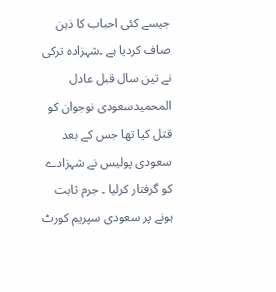جیسے کئی احباب کا ذہن صاف کردیا ہے ۔شہزادہ ترکی نے تین سال قبل عادل المحمیدسعودی نوجوان کو قتل کیا تھا جس کے بعد سعودی پولیس نے شہزادے کو گرفتار کرلیا ۔ جرم ثابت ہونے پر سعودی سپریم کورٹ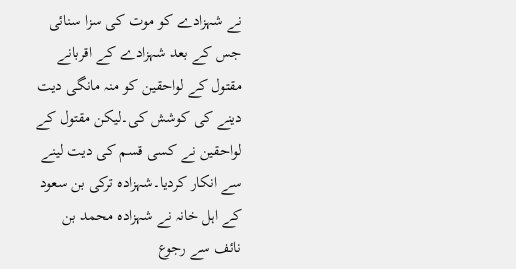نے شہزادے کو موت کی سزا سنائی جس کے بعد شہزادے کے اقربانے مقتول کے لواحقین کو منہ مانگی دیت دینے کی کوشش کی۔لیکن مقتول کے لواحقین نے کسی قسم کی دیت لینے سے انکار کردیا۔شہزادہ ترکی بن سعود کے اہل خانہ نے شہزادہ محمد بن نائف سے رجوع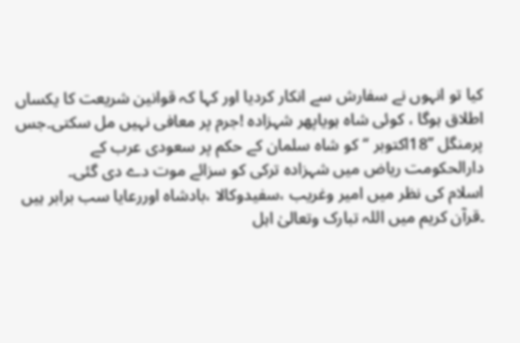کیا تو انہوں نے سفارش سے انکار کردیا اور کہا کہ قوانین شریعت کا یکساں اطلاق ہوگا ، کوئی شاہ ہویاپھر شہزادہ !جرم پر معافی نہیں مل سکتی۔جس پرمنگل ’’18اکتوبر ‘‘کو شاہ سلمان کے حکم پر سعودی عرب کے دارالحکومت ریاض میں شہزادہ ترکی کو سزائے موت دے دی گئی۔
اسلام کی نظر میں امیر وغریب ،سفیدوکالا ،بادشاہ اوررعایا سب برابر ہیں ۔قرآن کریم میں اللہ تبارک وتعالیٰ اہل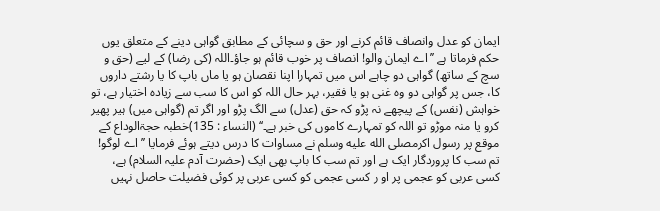ایمان کو عدل وانصاف قائم کرنے اور حق و سچائی کے مطابق گواہی دینے کے متعلق یوں حکم فرماتا ہے ’’اے ایمان والو! انصاف پر خوب قائم ہو جاؤ۔اللہ (کی رضا) کے لیے (حق و سچ کے ساتھ) گواہی دو چاہے اس میں تمہارا اپنا نقصان ہو یا ماں باپ کا یا رشتے داروں کا، جس پر گواہی دو وہ غنی ہو یا فقیر، بہر حال اللہ کو اس کا سب سے زیادہ اختیار ہے، تو خواہش (نفس) کے پیچھے نہ پڑو کہ حق (عدل) سے الگ پڑو اور اگر تم (گواہی میں) ہیر پھیر کرو یا منہ موڑو تو اللہ کو تمہارے کاموں کی خبر ہے۔‘‘ (النساء : 135)خطبہ حجۃالوداع کے موقع پر رسول اکرمصلى الله عليه وسلم نے مساوات کا درس دیتے ہوئے فرمایا ’’ اے لوگو! تم سب کا پروردگار ایک ہے اور تم سب کا باپ بھی ایک (حضرت آدم علیہ السلام) ہے، کسی عربی کو عجمی پر او ر کسی عجمی کو کسی عربی پر کوئی فضیلت حاصل نہیں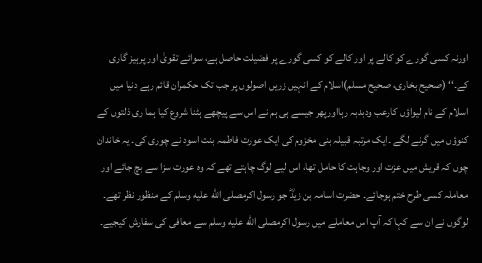اورنہ کسی گورے کو کالے پر اور کالے کو کسی گورے پر فضیلت حاصل ہے، سوائے تقویٰ اور پرہیز گاری کے۔‘‘ (صحیح بخاری، صحیح مسلم)اسلام کے انہیں زریں اصولوں پر جب تک حکمران قائم رہے دنیا میں اسلام کے نام لیواؤں کارعب ودبدبہ رہااورپھر جیسے ہی ہم نے اس سے پیچھے ہٹنا شروع کیا ہما ری ذلتوں کے کنوؤں میں گرنے لگے ۔ایک مرتبہ قبیلہ بنی مخزوم کی ایک عورت فاطمہ بنت اسود نے چوری کی۔ یہ خاندان چوں کہ قریش میں عزت اور وجاہت کا حامل تھا، اس لیے لوگ چاہتے تھے کہ وہ عورت سزا سے بچ جائے اور معاملہ کسی طرح ختم ہوجائے۔ حضرت اسامہ بن زیدؓ جو رسول اکرمصلى الله عليه وسلم کے منظور نظر تھے۔ لوگوں نے ان سے کہا کہ آپ اس معاملے میں رسول اکرمصلى الله عليه وسلم سے معافی کی سفارش کیجیے۔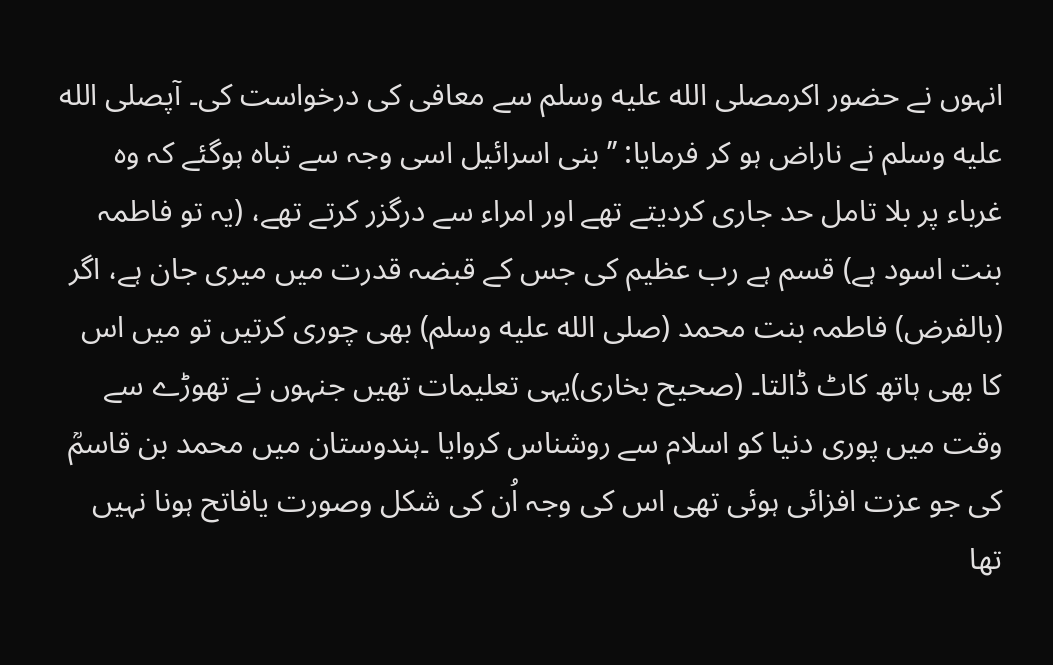انہوں نے حضور اکرمصلى الله عليه وسلم سے معافی کی درخواست کی۔ آپصلى الله عليه وسلم نے ناراض ہو کر فرمایا: ’’ بنی اسرائیل اسی وجہ سے تباہ ہوگئے کہ وہ غرباء پر بلا تامل حد جاری کردیتے تھے اور امراء سے درگزر کرتے تھے، (یہ تو فاطمہ بنت اسود ہے) قسم ہے رب عظیم کی جس کے قبضہ قدرت میں میری جان ہے، اگر (بالفرض) فاطمہ بنت محمد (صلى الله عليه وسلم) بھی چوری کرتیں تو میں اس کا بھی ہاتھ کاٹ ڈالتا۔ (صحیح بخاری)یہی تعلیمات تھیں جنہوں نے تھوڑے سے وقت میں پوری دنیا کو اسلام سے روشناس کروایا ۔ہندوستان میں محمد بن قاسمؒ کی جو عزت افزائی ہوئی تھی اس کی وجہ اُن کی شکل وصورت یافاتح ہونا نہیں تھا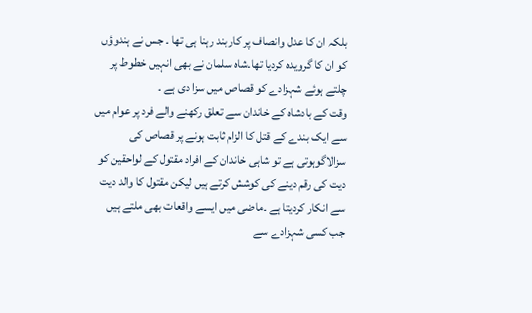بلکہ ان کا عدل وانصاف پر کاربند رہنا ہی تھا ۔ جس نے ہندوؤں کو ان کا گرویدہ کردیا تھا۔شاہ سلمان نے بھی انہیں خطوط پر چلتے ہوئے شہزادے کو قصاص میں سزا دی ہے ۔
وقت کے بادشاہ کے خاندان سے تعلق رکھنے والے فرد پر عوام میں سے ایک بندے کے قتل کا الزام ثابت ہونے پر قصاص کی سزالاگوہوتی ہے تو شاہی خاندان کے افراد مقتول کے لواحقین کو دیت کی رقم دینے کی کوشش کرتے ہیں لیکن مقتول کا والد دیت سے انکار کردیتا ہے ۔ماضی میں ایسے واقعات بھی ملتے ہیں جب کسی شہزادے سے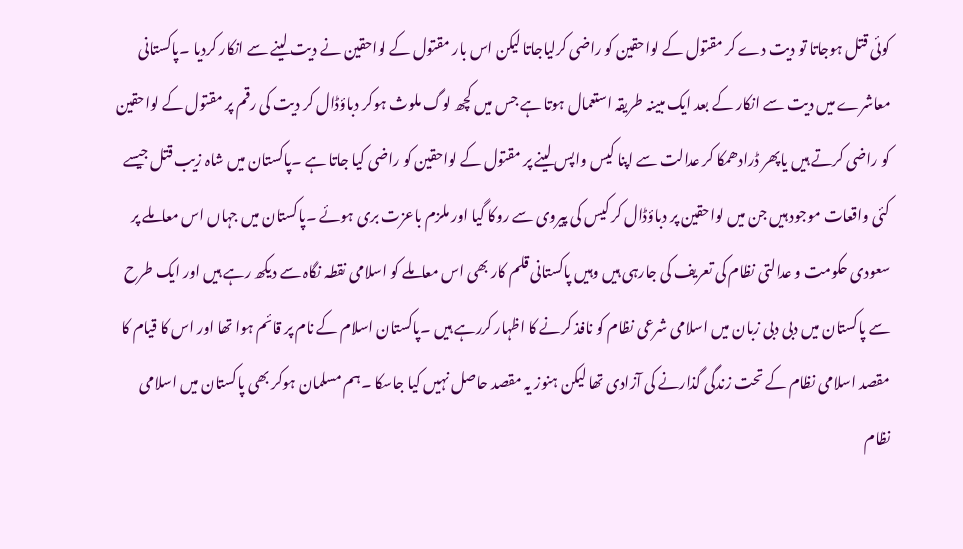کوئی قتل ہوجاتا تو دیت دے کر مقتول کے لواحقین کو راضی کرلیاجاتا لیکن اس بار مقتول کے لواحقین نے دیت لینے سے انکار کردیا ۔پاکستانی معاشرے میں دیت سے انکار کے بعد ایک مبینہ طریقہ استعمال ہوتا ہے جس میں کچھ لوگ ملوث ہوکر دباؤڈال کر دیت کی رقم پر مقتول کے لواحقین کو راضی کرتے ہیں یاپھر ڈرادھمکا کر عدالت سے اپنا کیس واپس لینے پر مقتول کے لواحقین کو راضی کیا جاتا ہے ۔پاکستان میں شاہ زیب قتل جیسے کئی واقعات موجود ہیں جن میں لواحقین پر دباؤڈال کر کیس کی پیروی سے روکا گیا اور ملزم باعزت بری ہوئے ۔پاکستان میں جہاں اس معاملے پر سعودی حکومت و عدالتی نظام کی تعریف کی جارہی ہیں وہیں پاکستانی قلم کار بھی اس معاملے کو اسلامی نقطہ نگاہ سے دیکھ رہے ہیں اور ایک طرح سے پاکستان میں دبی دبی زبان میں اسلامی شرعی نظام کو نافذ کرنے کا اظہار کررہے ہیں ۔پاکستان اسلام کے نام پر قائم ہوا تھا اور اس کا قیام کا مقصد اسلامی نظام کے تحت زندگی گذارنے کی آزادی تھا لیکن ہنوز یہ مقصد حاصل نہیں کیا جاسکا ۔ہم مسلمان ہوکر بھی پاکستان میں اسلامی نظام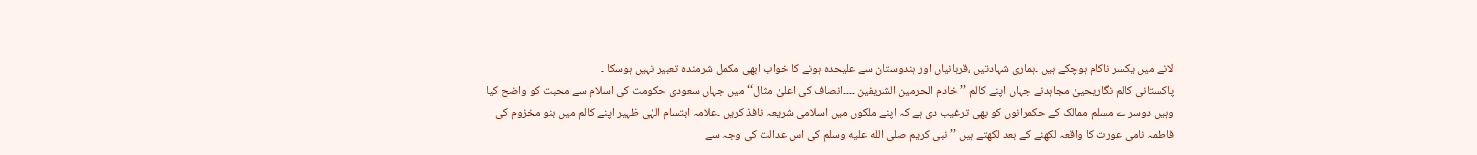لانے میں یکسر ناکام ہوچکے ہیں ۔ہماری شہادتیں ،قربانیاں اور ہندوستان سے علیحدہ ہونے کا خواب ابھی مکمل شرمندہ تعبیر نہیں ہوسکا ۔
پاکستانی کالم نگاریحییٰ مجاہدنے جہاں اپنے کالم ’’خادم الحرمین الشریفین ۔۔۔۔انصاف کی اعلیٰ مثال‘‘میں جہاں سعودی حکومت کی اسلام سے محبت کو واضح کیا وہیں دوسر ے مسلم ممالک کے حکمرانوں کو بھی ترغیب دی ہے کہ اپنے ملکوں میں اسلامی شریعہ نافذ کریں ۔علامہ ابتسام الہٰی ظہیر اپنے کالم میں بنو مخزوم کی فاطمہ نامی عورت کا واقعہ لکھنے کے بعد لکھتے ہیں ’’نبی کریم صلى الله عليه وسلم کی اس عدالت کی وجہ سے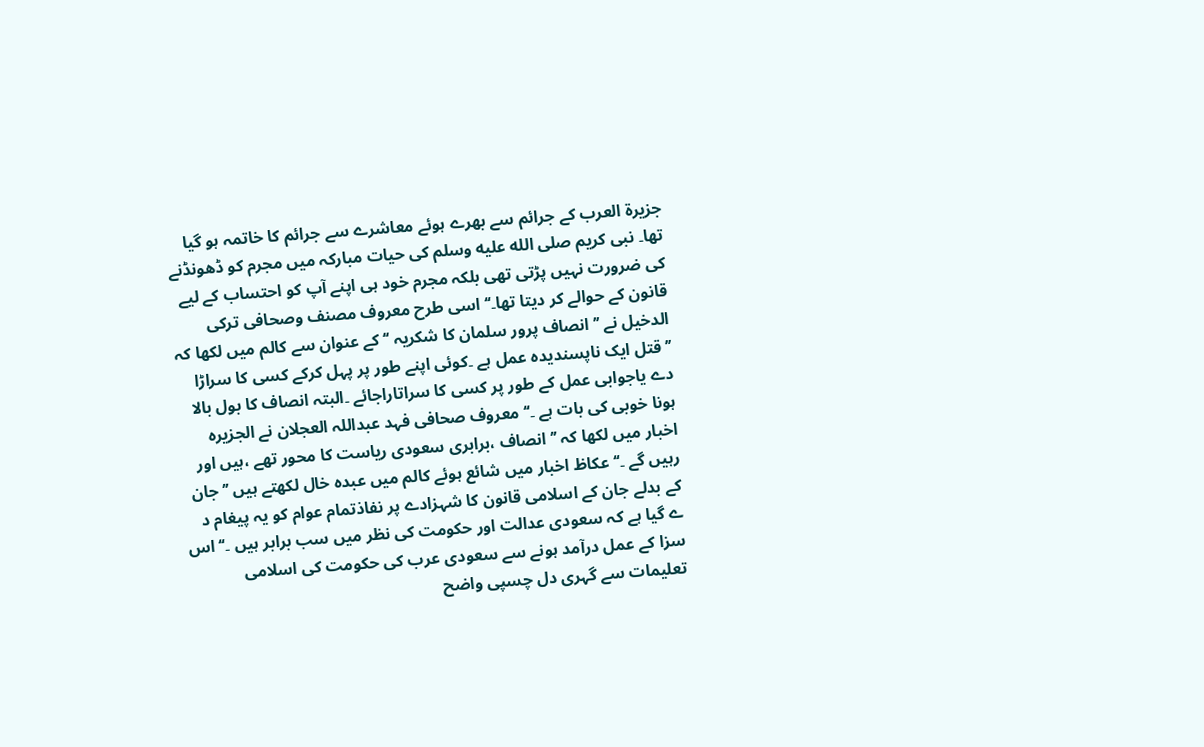جزیرۃ العرب کے جرائم سے بھرے ہوئے معاشرے سے جرائم کا خاتمہ ہو گیا تھا۔ نبی کریم صلى الله عليه وسلم کی حیات مبارکہ میں مجرم کو ڈھونڈنے کی ضرورت نہیں پڑتی تھی بلکہ مجرم خود ہی اپنے آپ کو احتساب کے لیے قانون کے حوالے کر دیتا تھا۔‘‘اسی طرح معروف مصنف وصحافی ترکی الدخیل نے ’’انصاف پرور سلمان کا شکریہ ‘‘ کے عنوان سے کالم میں لکھا کہ ’’قتل ایک ناپسندیدہ عمل ہے ۔کوئی اپنے طور پر پہل کرکے کسی کا سراڑا دے یاجوابی عمل کے طور پر کسی کا سراتاراجائے ۔البتہ انصاف کا بول بالا ہونا خوبی کی بات ہے ۔‘‘معروف صحافی فہد عبداللہ العجلان نے الجزیرہ اخبار میں لکھا کہ ’’انصاف ،برابری سعودی ریاست کا محور تھے ،ہیں اور رہیں گے ۔‘‘عکاظ اخبار میں شائع ہوئے کالم میں عبدہ خال لکھتے ہیں ’’جان کے بدلے جان کے اسلامی قانون کا شہزادے پر نفاذتمام عوام کو یہ پیغام د ے گیا ہے کہ سعودی عدالت اور حکومت کی نظر میں سب برابر ہیں ۔‘‘اس سزا کے عمل درآمد ہونے سے سعودی عرب کی حکومت کی اسلامی تعلیمات سے گہری دل چسپی واضح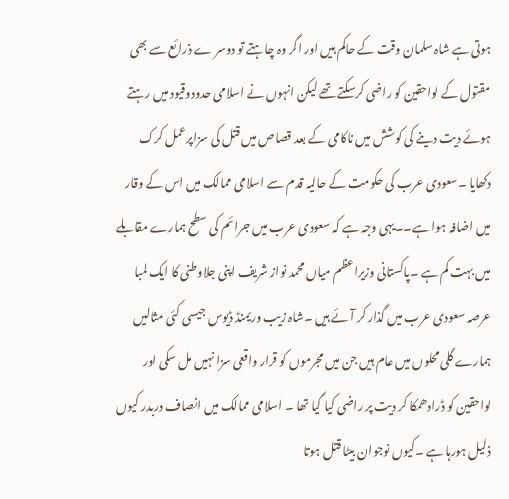ہوتی ہے شاہ سلمان وقت کے حاکم ہیں اور اگر وہ چاہتے تو دوسر ے ذرائع سے بھی مقتول کے لواحقین کو راضی کرسکتے تھے لیکن انہوں نے اسلامی حدودوقیود میں رہتے ہوئے دیت دینے کی کوشش میں ناکامی کے بعد قصاص میں قتل کی سزاپرعمل کرک دکھایا ۔سعودی عرب کی حکومت کے حالیہ قدم سے اسلامی ممالک میں اس کے وقار میں اضافہ ہوا ہے۔۔یہی وجہ ہے کہ سعودی عرب میں جرائم کی سطح ہمارے مقابلے میں بہت کم ہے ۔پاکستانی وزیراعظم میاں محمد نواز شریف اپنی جلاوطنی کا ایک لمبا عرصہ سعودی عرب میں گذار کر آئے ہیں ۔شاہ زیب وریمنڈ ڈیوس جیسی کئی مثالیں ہمارے گلی محلوں میں عام ہیں جن میں مجرموں کو قرار واقعی سزا نہیں مل سکی اور لواحقین کو ڈرادھمکا کر دیت پر راضی کیا گیا تھا ۔ اسلامی ممالک میں انصاف دربدر کیوں ذلیل ہورہا ہے ۔کیوں نوجوان بیٹا قتل ہوتا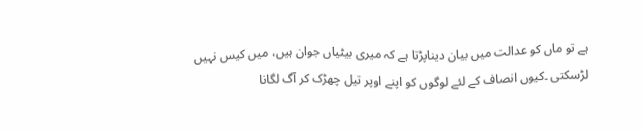ہے تو ماں کو عدالت میں بیان دیناپڑتا ہے کہ میری بیٹیاں جوان ہیں، میں کیس نہیں لڑسکتی ۔کیوں انصاف کے لئے لوگوں کو اپنے اوپر تیل چھڑک کر آگ لگانا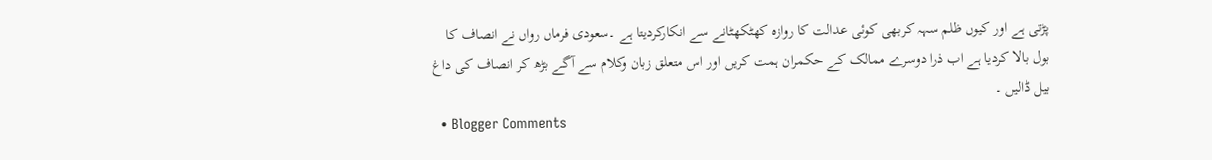پڑتی ہے اور کیوں ظلم سہہ کربھی کوئی عدالت کا روازہ کھٹکھٹانے سے انکارکردیتا ہے ۔سعودی فرماں رواں نے انصاف کا بول بالا کردیا ہے اب ذرا دوسرے ممالک کے حکمران ہمت کریں اور اس متعلق زبان وکلام سے آگے بڑھ کر انصاف کی داغ بیل ڈالیں ۔
  • Blogger Comments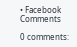• Facebook Comments

0 comments: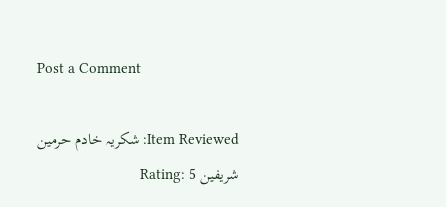Post a Comment

Item Reviewed: شکریہ خادم حرمین شریفین Rating: 5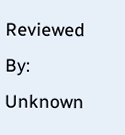Reviewed By: Unknown